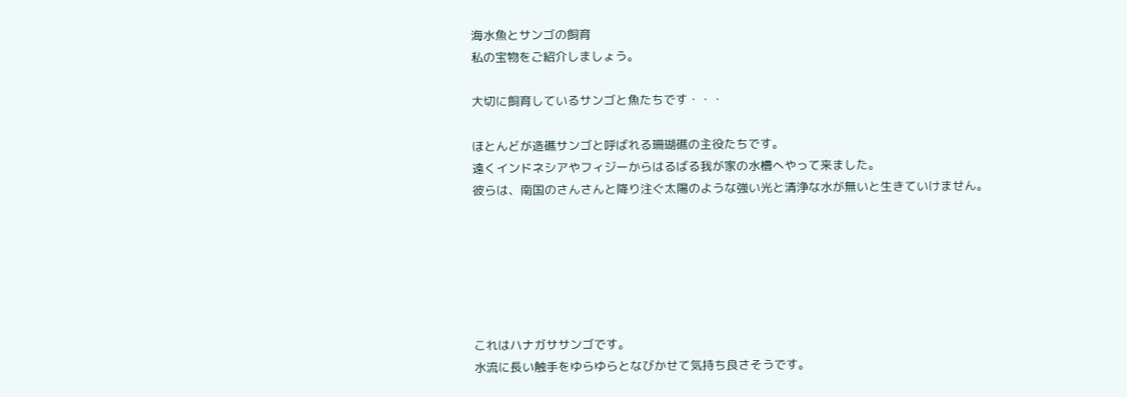海水魚とサンゴの飼育
私の宝物をご紹介しましょう。

大切に飼育しているサンゴと魚たちです・・・

ほとんどが造礁サンゴと呼ばれる珊瑚礁の主役たちです。
遠くインドネシアやフィジーからはるばる我が家の水槽へやって来ました。
彼らは、南国のさんさんと降り注ぐ太陽のような強い光と清浄な水が無いと生きていけません。






これはハナガササンゴです。
水流に長い触手をゆらゆらとなびかせて気持ち良さそうです。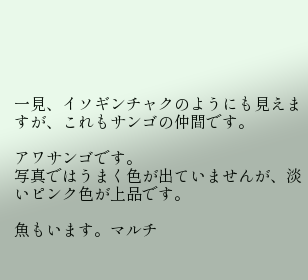一見、イソギンチャクのようにも見えますが、これもサンゴの仲間です。

アワサンゴです。
写真ではうまく色が出ていませんが、淡いピンク色が上品です。

魚もいます。マルチ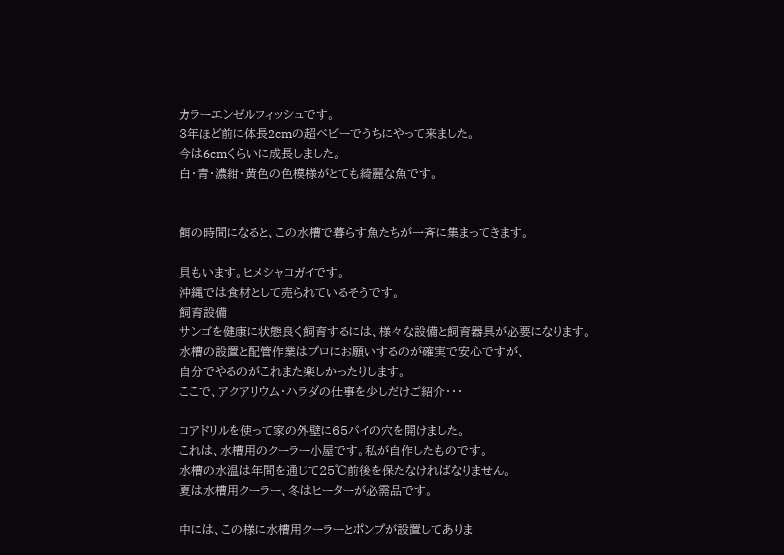カラーエンゼルフィッシュです。
3年ほど前に体長2cmの超ベビーでうちにやって来ました。
今は6cmくらいに成長しました。
白・青・濃紺・黄色の色模様がとても綺麗な魚です。


餌の時間になると、この水槽で暮らす魚たちが一斉に集まってきます。

貝もいます。ヒメシャコガイです。
沖縄では食材として売られているそうです。
飼育設備
サンゴを健康に状態良く飼育するには、様々な設備と飼育器具が必要になります。
水槽の設置と配管作業はプロにお願いするのが確実で安心ですが、
自分でやるのがこれまた楽しかったりします。
ここで、アクアリウム・ハラダの仕事を少しだけご紹介・・・

コアドリルを使って家の外壁に65パイの穴を開けました。
これは、水槽用のクーラー小屋です。私が自作したものです。
水槽の水温は年間を通じて25℃前後を保たなければなりません。
夏は水槽用クーラー、冬はヒーターが必需品です。

中には、この様に水槽用クーラーとポンプが設置してありま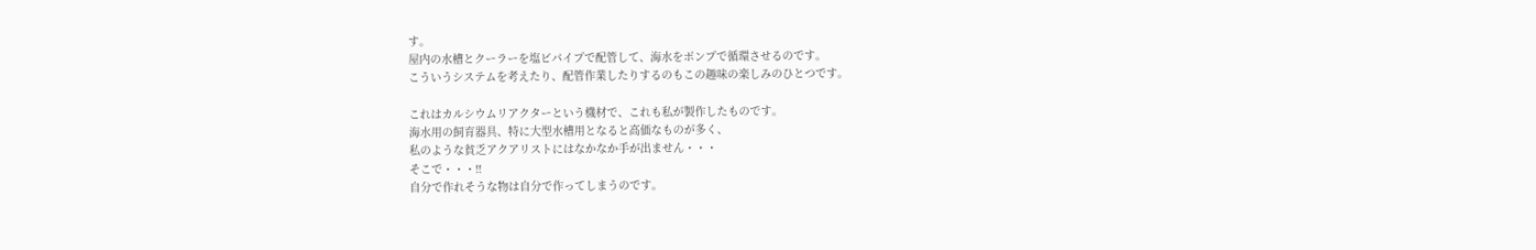す。
屋内の水槽とクーラーを塩ビパイプで配管して、海水をポンプで循環させるのです。
こういうシステムを考えたり、配管作業したりするのもこの趣味の楽しみのひとつです。

これはカルシウムリアクターという機材で、これも私が製作したものです。
海水用の飼育器具、特に大型水槽用となると高価なものが多く、
私のような貧乏アクアリストにはなかなか手が出ません・・・
そこで・・・!!
自分で作れそうな物は自分で作ってしまうのです。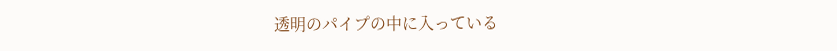透明のパイプの中に入っている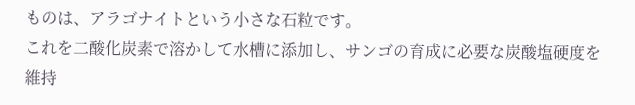ものは、アラゴナイトという小さな石粒です。
これを二酸化炭素で溶かして水槽に添加し、サンゴの育成に必要な炭酸塩硬度を維持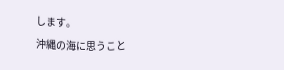します。
沖縄の海に思うこと